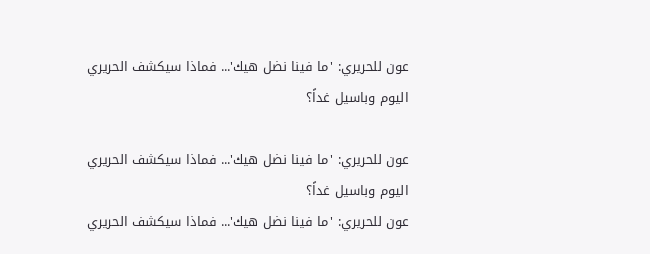عون للحريري: 'ما فينا نضل هيك'... فماذا سيكشف الحريري اليوم وباسيل غداً؟

عون للحريري: 'ما فينا نضل هيك'... فماذا سيكشف الحريري اليوم وباسيل غداً؟
عون للحريري: 'ما فينا نضل هيك'... فماذا سيكشف الحريري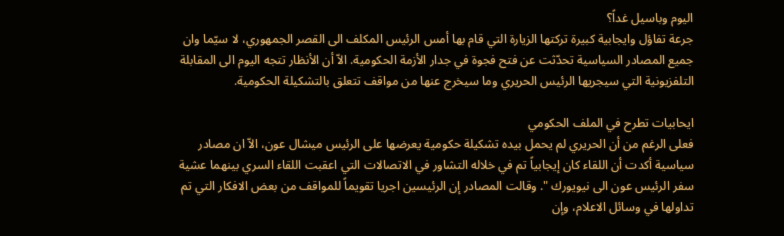اليوم وباسيل غداً؟
جرعة تفاؤل وايجابية كبيرة تركتها الزيارة التي قام بها أمس الرئيس المكلف الى القصر الجمهوري، لا سيّما وان جميع المصادر السياسية تحدّثت عن فتح فجوة في جدار الأزمة الحكومية. الاّ أن الأنظار تتجه اليوم الى المقابلة التلفزيونية التي سيجريها الرئيس الحريري وما سيخرج عنها من مواقف تتعلق بالتشكيلة الحكومية.

ايحابيات تطرح في الملف الحكومي
فعلى الرغم من أن الحريري لم يحمل بيده تشكيلة حكومية يعرضها على الرئيس ميشال عون، الاّ ان مصادر سياسية أكدت أن اللقاء كان إيجابياً تم في خلاله التشاور في الاتصالات التي اعقبت اللقاء السري بينهما عشية سفر الرئيس عون الى نيويورك ". وقالت المصادر إن الرئيسين اجريا تقويماً للمواقف من بعض الافكار التي تم تداولها في وسائل الاعلام، وإن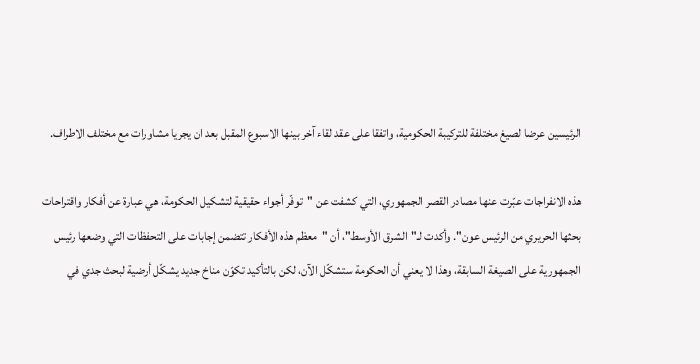الرئيسين عرضا لصيغ مختلفة للتركيبة الحكومية، واتفقا على عقد لقاء آخر بينها الاسبوع المقبل بعد ان يجريا مشاورات مع مختلف الاطراف.

هذه الانفراجات عبّرت عنها مصادر القصر الجمهوري، التي كشفت عن "توفّر أجواء حقيقية لتشكيل الحكومة، هي عبارة عن أفكار واقتراحات بحثها الحريري من الرئيس عون". وأكدت لـ"الشرق الأوسط"، أن "معظم هذه الأفكار تتضمن إجابات على التحفظات التي وضعها رئيس الجمهورية على الصيغة السابقة، وهذا لا يعني أن الحكومة ستشكّل الآن، لكن بالتأكيد تكوّن مناخ جديد يشكّل أرضية لبحث جدي في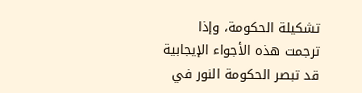تشكيلة الحكومة، وإذا ترجمت هذه الأجواء الإيجابية قد تبصر الحكومة النور في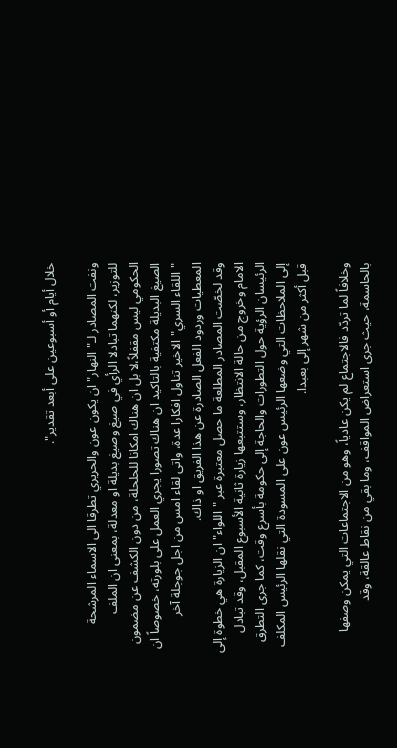خلال أيام أو أسبوعين على أبعد تقدير".

ونفت المصادر لـ"النهار" ان يكون عون والحريري تطرقا الى الاسماء المرشحة للتوزير، لكنهما تبادلا الرأي في صيغ وصيغ بديلة او معدلة، بمعنى ان الملف الحكومي ليس مقفلاً،لا بل ان هناك امكانا للحلحلة، من دون الكشف عن مضمون الصيغ البديلة مكتفية بالتاكيد ان هناك تصورا يجري العمل على بلورته، خصوصاً ان "اللقاء السري"الاخير تناول افكارا عدة، واتى لقاء امس من اجل جوجلة آخر المعطيات وردود الفعل الصادرة عن هذا الفريق او ذاك.
وقد لخصّت المصادر المطلعة ما حصل معتبرة عبر "اللواء" ان الزيارة هي خطوة إلى الامام وخروج من حالة الانتظار، وستتبعها زيارة ثانية الأسبوع المقبل، وقد تبادل الرئيسان الرؤية حول التطورات والحاجة إلى حكومة بأسرع وقت، كما جرى التطرق إلى الملاحظات التي وضعها الرئيس عون على المسودة التي نقلها الرئيس المكلف قبل أكثر من شهر إلى بعبدا.

وخلافاً لما تردّد فالاجتماع لم يكن عادياً، وهو من الاجتماعات التي يمكن وصفها بالحاسمة، حيث جرى استعراض المواقف، وما بقي من نقاط عالقة، وقد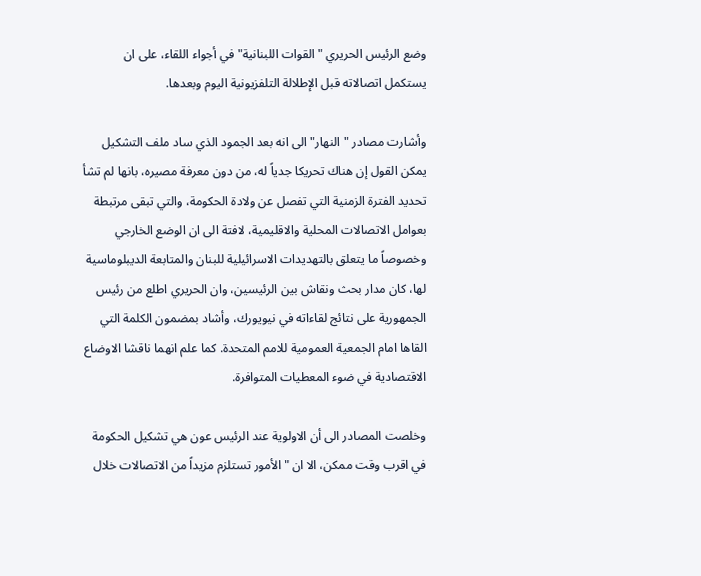وضع الرئيس الحريري "القوات اللبنانية" في أجواء اللقاء، على ان يستكمل اتصالاته قبل الإطلالة التلفزيونية اليوم وبعدها.

وأشارت مصادر "النهار" الى انه بعد الجمود الذي ساد ملف التشكيل يمكن القول إن هناك تحريكا جدياً له، من دون معرفة مصيره، بانها لم تشأ تحديد الفترة الزمنية التي تفصل عن ولادة الحكومة، والتي تبقى مرتبطة بعوامل الاتصالات المحلية والاقليمية، لافتة الى ان الوضع الخارجي وخصوصاً ما يتعلق بالتهديدات الاسرائيلية للبنان والمتابعة الديبلوماسية لها، كان مدار بحث ونقاش بين الرئيسين، وان الحريري اطلع من رئيس الجمهورية على نتائج لقاءاته في نيويورك، وأشاد بمضمون الكلمة التي القاها امام الجمعية العمومية للامم المتحدة. كما علم انهما ناقشا الاوضاع الاقتصادية في ضوء المعطيات المتوافرة.

وخلصت المصادر الى أن الاولوية عند الرئيس عون هي تشكيل الحكومة في اقرب وقت ممكن، الا ان "الأمور تستلزم مزيداً من الاتصالات خلال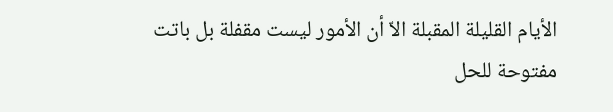الأيام القليلة المقبلة الاّ أن الأمور ليست مقفلة بل باتت مفتوحة للحل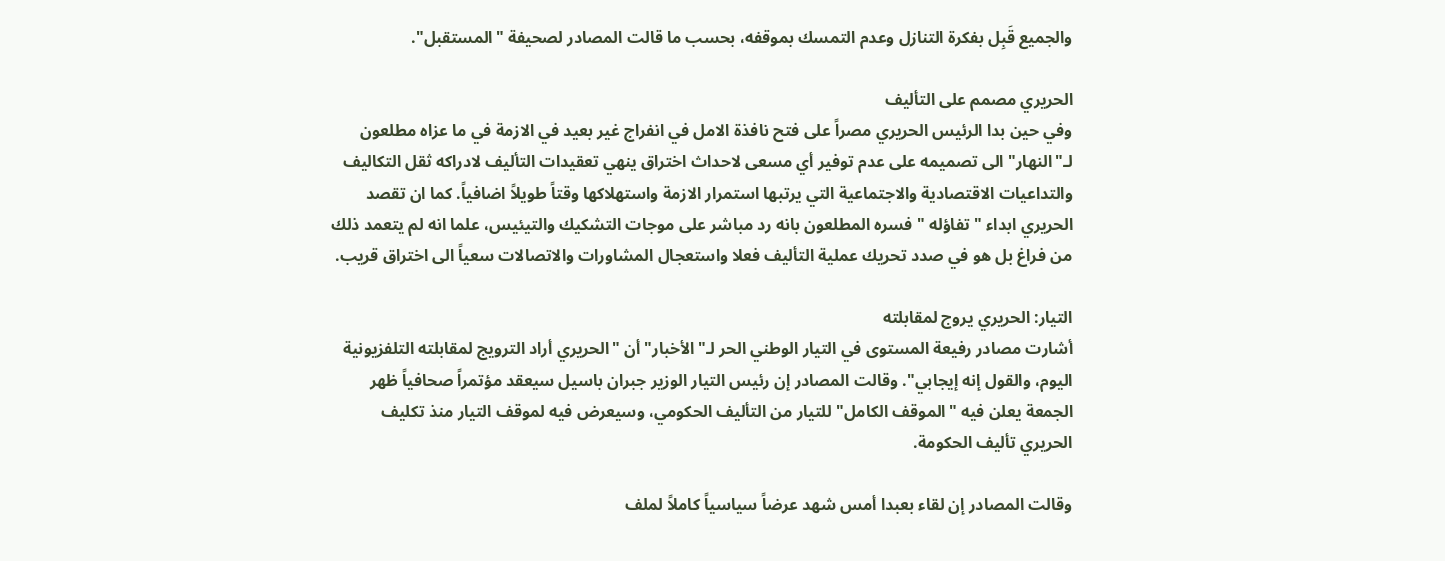والجميع قَبِل بفكرة التنازل وعدم التمسك بموقفه، بحسب ما قالت المصادر لصحيفة "المستقبل".

الحريري مصمم على التأليف
وفي حين بدا الرئيس الحريري مصراً على فتح نافذة الامل في انفراج غير بعيد في الازمة في ما عزاه مطلعون لـ"النهار" الى تصميمه على عدم توفير أي مسعى لاحداث اختراق ينهي تعقيدات التأليف لادراكه ثقل التكاليف والتداعيات الاقتصادية والاجتماعية التي يرتبها استمرار الازمة واستهلاكها وقتاً طويلاً اضافياً. كما ان تقصد الحريري ابداء "تفاؤله " فسره المطلعون بانه رد مباشر على موجات التشكيك والتيئيس، علما انه لم يتعمد ذلك من فراغ بل هو في صدد تحريك عملية التأليف فعلا واستعجال المشاورات والاتصالات سعياً الى اختراق قريب.

التيار: الحريري يروج لمقابلته
أشارت مصادر رفيعة المستوى في التيار الوطني الحر لـ"الأخبار" أن "الحريري أراد الترويج لمقابلته التلفزيونية اليوم، والقول إنه إيجابي". وقالت المصادر إن رئيس التيار الوزير جبران باسيل سيعقد مؤتمراً صحافياً ظهر الجمعة يعلن فيه "الموقف الكامل" للتيار من التأليف الحكومي، وسيعرض فيه لموقف التيار منذ تكليف الحريري تأليف الحكومة.

وقالت المصادر إن لقاء بعبدا أمس شهد عرضاً سياسياً كاملاً لملف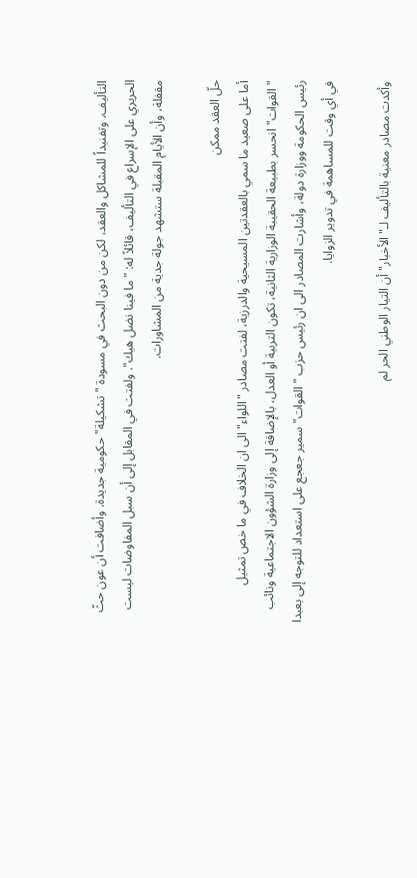التأليف، وتفنيداً للمشاكل والعقد، لكن من دون البحث في مسودة "تشكيلة" حكومية جديدة. وأضافت أن عون حثّ الحريري على الإسراع في التأليف، قائلاً له: "ما فينا نضل هيك". ولفتت في المقابل إلى أن سبل المفاوضات ليست مقفلة، وأن الأيام المقبلة ستشهد جولة جدية من المشاورات.

حلّ العقد ممكن
أما على صعيد ما سمي بالعقدتين المسيحية والدرزية، لفتت مصادر "اللواء" الى ان الخلاف في ما خص تمثيل "القوات" انحسر بطبيعة الحقيبة الوزارية الثانية، تكون التربية أو العدل، بالإضافة إلى وزارة الشؤون الاجتماعية ونائب رئيس الحكومة ووزارة دولة، وأشارت المصادر الى ان رئيس حزب "القوات" سمير جعجع على استعداد للتوجه إلى بعبدا في أي وقت للمساهمة في تدوير الزوايا.

وأكدت مصادر معنية بالتأليف لـ"الأخبار" أن التيار الوطني الحر لم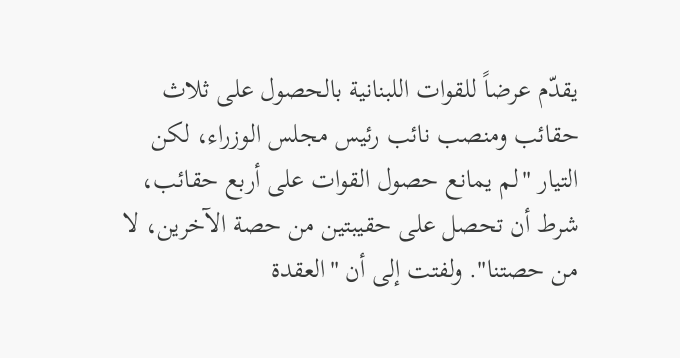يقدّم عرضاً للقوات اللبنانية بالحصول على ثلاث حقائب ومنصب نائب رئيس مجلس الوزراء، لكن التيار "لم يمانع حصول القوات على أربع حقائب، شرط أن تحصل على حقيبتين من حصة الآخرين، لا من حصتنا". ولفتت إلى أن "العقدة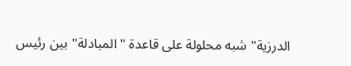الدرزية" شبه محلولة على قاعدة "المبادلة" بين رئيس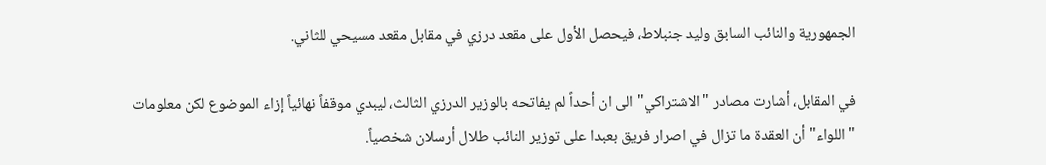الجمهورية والنائب السابق وليد جنبلاط، فيحصل الأول على مقعد درزي في مقابل مقعد مسيحي للثاني.

في المقابل، أشارت مصادر "الاشتراكي" الى ان أحداً لم يفاتحه بالوزير الدرزي الثالث، ليبدي موقفاً نهائياً إزاء الموضوع لكن معلومات "اللواء" أن العقدة ما تزال في اصرار فريق بعبدا على توزير النائب طلال أرسلان شخصياً.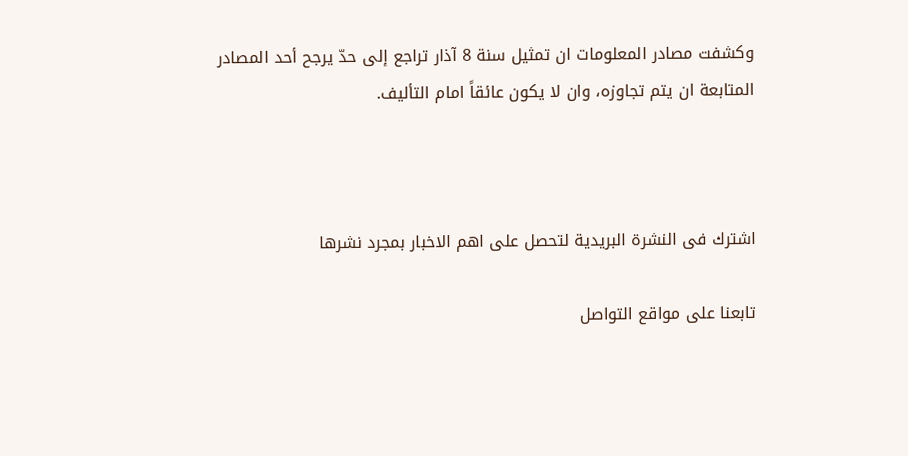وكشفت مصادر المعلومات ان تمثيل سنة 8 آذار تراجع إلى حدّ يرجح أحد المصادر المتابعة ان يتم تجاوزه، وان لا يكون عائقاً امام التأليف.



اشترك فى النشرة البريدية لتحصل على اهم الاخبار بمجرد نشرها

تابعنا على مواقع التواصل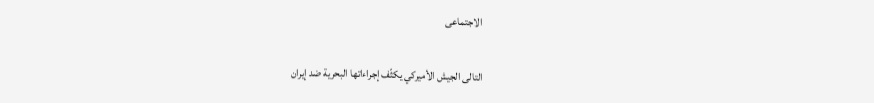الاجتماعى

التالى الجيش الأميركي يكثّف إجراءاتها البحرية ضد إيران